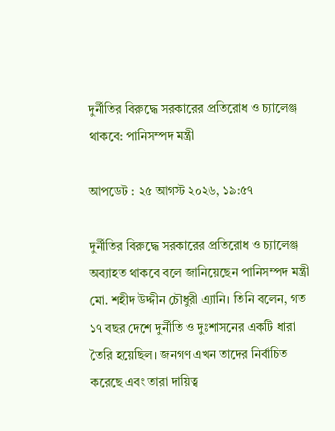দুর্নীতির বিরুদ্ধে সরকারের প্রতিরোধ ও চ্যালেঞ্জ থাকবে: পানিসম্পদ মন্ত্রী

আপডেট : ২৫ আগস্ট ২০২৬, ১৯:৫৭

দুর্নীতির বিরুদ্ধে সরকারের প্রতিরোধ ও চ্যালেঞ্জ অব্যাহত থাকবে বলে জানিয়েছেন পানিসম্পদ মন্ত্রী মো. শহীদ উদ্দীন চৌধুরী এ্যানি। তিনি বলেন, গত ১৭ বছর দেশে দুর্নীতি ও দুঃশাসনের একটি ধারা তৈরি হয়েছিল। জনগণ এখন তাদের নির্বাচিত করেছে এবং তারা দায়িত্ব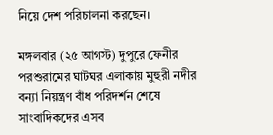নিয়ে দেশ পরিচালনা করছেন।

মঙ্গলবার (২৫ আগস্ট) দুপুরে ফেনীর পরশুরামের ঘাটঘর এলাকায় মুহুরী নদীর বন্যা নিয়ন্ত্রণ বাঁধ পরিদর্শন শেষে সাংবাদিকদের এসব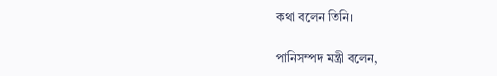কথা বলেন তিনি।

পানিসম্পদ মন্ত্রী বলেন,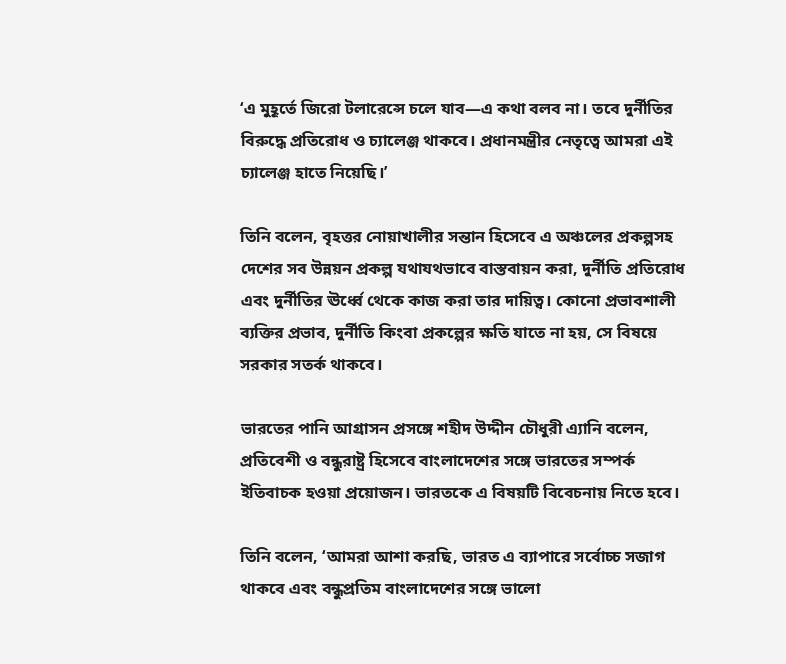‘এ মুহূর্তে জিরো টলারেন্সে চলে যাব—এ কথা বলব না। তবে দুর্নীতির বিরুদ্ধে প্রতিরোধ ও চ্যালেঞ্জ থাকবে। প্রধানমন্ত্রীর নেতৃত্বে আমরা এই চ্যালেঞ্জ হাতে নিয়েছি।’

তিনি বলেন, বৃহত্তর নোয়াখালীর সন্তান হিসেবে এ অঞ্চলের প্রকল্পসহ দেশের সব উন্নয়ন প্রকল্প যথাযথভাবে বাস্তবায়ন করা, দুর্নীতি প্রতিরোধ এবং দুর্নীতির ঊর্ধ্বে থেকে কাজ করা তার দায়িত্ব। কোনো প্রভাবশালী ব্যক্তির প্রভাব, দুর্নীতি কিংবা প্রকল্পের ক্ষতি যাতে না হয়, সে বিষয়ে সরকার সতর্ক থাকবে।

ভারতের পানি আগ্রাসন প্রসঙ্গে শহীদ উদ্দীন চৌধুরী এ্যানি বলেন, প্রতিবেশী ও বন্ধুরাষ্ট্র হিসেবে বাংলাদেশের সঙ্গে ভারতের সম্পর্ক ইতিবাচক হওয়া প্রয়োজন। ভারতকে এ বিষয়টি বিবেচনায় নিতে হবে।

তিনি বলেন, ‘আমরা আশা করছি, ভারত এ ব্যাপারে সর্বোচ্চ সজাগ থাকবে এবং বন্ধুপ্রতিম বাংলাদেশের সঙ্গে ভালো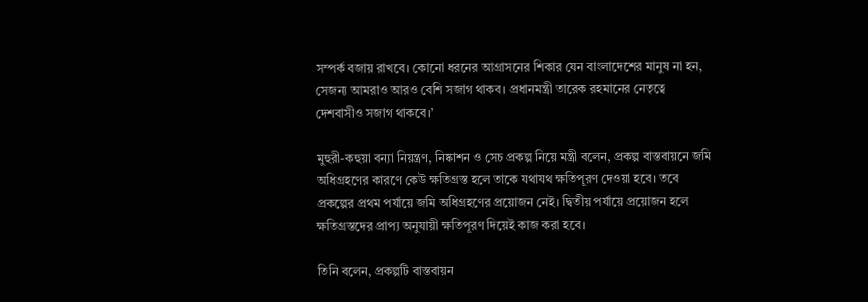সম্পর্ক বজায় রাখবে। কোনো ধরনের আগ্রাসনের শিকার যেন বাংলাদেশের মানুষ না হন, সেজন্য আমরাও আরও বেশি সজাগ থাকব। প্রধানমন্ত্রী তারেক রহমানের নেতৃত্বে দেশবাসীও সজাগ থাকবে।’

মুহুরী-কহুয়া বন্যা নিয়ন্ত্রণ, নিষ্কাশন ও সেচ প্রকল্প নিয়ে মন্ত্রী বলেন, প্রকল্প বাস্তবায়নে জমি অধিগ্রহণের কারণে কেউ ক্ষতিগ্রস্ত হলে তাকে যথাযথ ক্ষতিপূরণ দেওয়া হবে। তবে প্রকল্পের প্রথম পর্যায়ে জমি অধিগ্রহণের প্রয়োজন নেই। দ্বিতীয় পর্যায়ে প্রয়োজন হলে ক্ষতিগ্রস্তদের প্রাপ্য অনুযায়ী ক্ষতিপূরণ দিয়েই কাজ করা হবে।

তিনি বলেন, প্রকল্পটি বাস্তবায়ন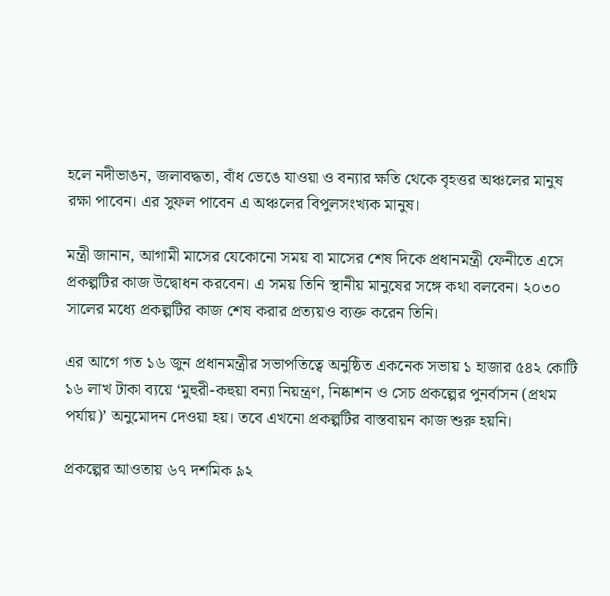হলে নদীভাঙন, জলাবদ্ধতা, বাঁধ ভেঙে যাওয়া ও বন্যার ক্ষতি থেকে বৃহত্তর অঞ্চলের মানুষ রক্ষা পাবেন। এর সুফল পাবেন এ অঞ্চলের বিপুলসংখ্যক মানুষ।

মন্ত্রী জানান, আগামী মাসের যেকোনো সময় বা মাসের শেষ দিকে প্রধানমন্ত্রী ফেনীতে এসে প্রকল্পটির কাজ উদ্বোধন করবেন। এ সময় তিনি স্থানীয় মানুষের সঙ্গে কথা বলবেন। ২০৩০ সালের মধ্যে প্রকল্পটির কাজ শেষ করার প্রত্যয়ও ব্যক্ত করেন তিনি।

এর আগে গত ১৬ জুন প্রধানমন্ত্রীর সভাপতিত্বে অনুষ্ঠিত একনেক সভায় ১ হাজার ৫৪২ কোটি ১৬ লাখ টাকা ব্যয়ে ‘মুহুরী-কহুয়া বন্যা নিয়ন্ত্রণ, নিষ্কাশন ও সেচ প্রকল্পের পুনর্বাসন (প্রথম পর্যায়)’ অনুমোদন দেওয়া হয়। তবে এখনো প্রকল্পটির বাস্তবায়ন কাজ শুরু হয়নি।

প্রকল্পের আওতায় ৬৭ দশমিক ৯২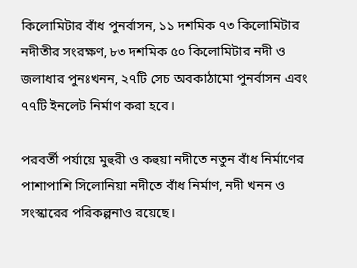কিলোমিটার বাঁধ পুনর্বাসন, ১১ দশমিক ৭৩ কিলোমিটার নদীতীর সংরক্ষণ, ৮৩ দশমিক ৫০ কিলোমিটার নদী ও জলাধার পুনঃখনন, ২৭টি সেচ অবকাঠামো পুনর্বাসন এবং ৭৭টি ইনলেট নির্মাণ করা হবে।

পরবর্তী পর্যায়ে মুহুরী ও কহুয়া নদীতে নতুন বাঁধ নির্মাণের পাশাপাশি সিলোনিয়া নদীতে বাঁধ নির্মাণ, নদী খনন ও সংস্কারের পরিকল্পনাও রয়েছে।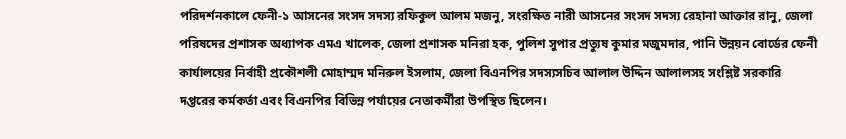পরিদর্শনকালে ফেনী-১ আসনের সংসদ সদস্য রফিকুল আলম মজনু, সংরক্ষিত নারী আসনের সংসদ সদস্য রেহানা আক্তার রানু, জেলা পরিষদের প্রশাসক অধ্যাপক এমএ খালেক, জেলা প্রশাসক মনিরা হক, পুলিশ সুপার প্রত্যুষ কুমার মজুমদার, পানি উন্নয়ন বোর্ডের ফেনী কার্যালয়ের নির্বাহী প্রকৌশলী মোহাম্মদ মনিরুল ইসলাম, জেলা বিএনপির সদস্যসচিব আলাল উদ্দিন আলালসহ সংশ্লিষ্ট সরকারি দপ্তরের কর্মকর্তা এবং বিএনপির বিভিন্ন পর্যায়ের নেতাকর্মীরা উপস্থিত ছিলেন।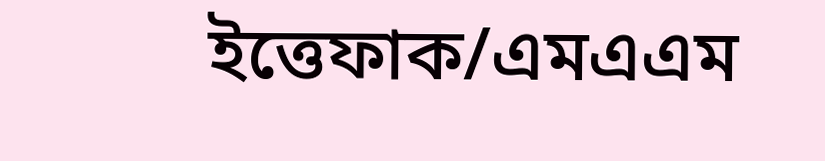ইত্তেফাক/এমএএম